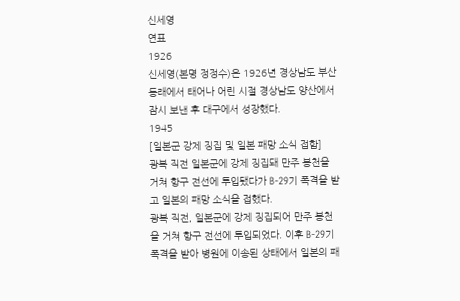신세영
연표
1926
신세영(본명 정정수)은 1926년 경상남도 부산 동래에서 태어나 어린 시절 경상남도 양산에서 잠시 보낸 후 대구에서 성장했다.
1945
[일본군 강제 징집 및 일본 패망 소식 접함]
광복 직전 일본군에 강제 징집돼 만주 봉천을 거쳐 항구 전선에 투입됐다가 B-29기 폭격을 받고 일본의 패망 소식을 접했다.
광복 직전, 일본군에 강제 징집되어 만주 봉천을 거쳐 항구 전선에 투입되었다. 이후 B-29기 폭격을 받아 병원에 이송된 상태에서 일본의 패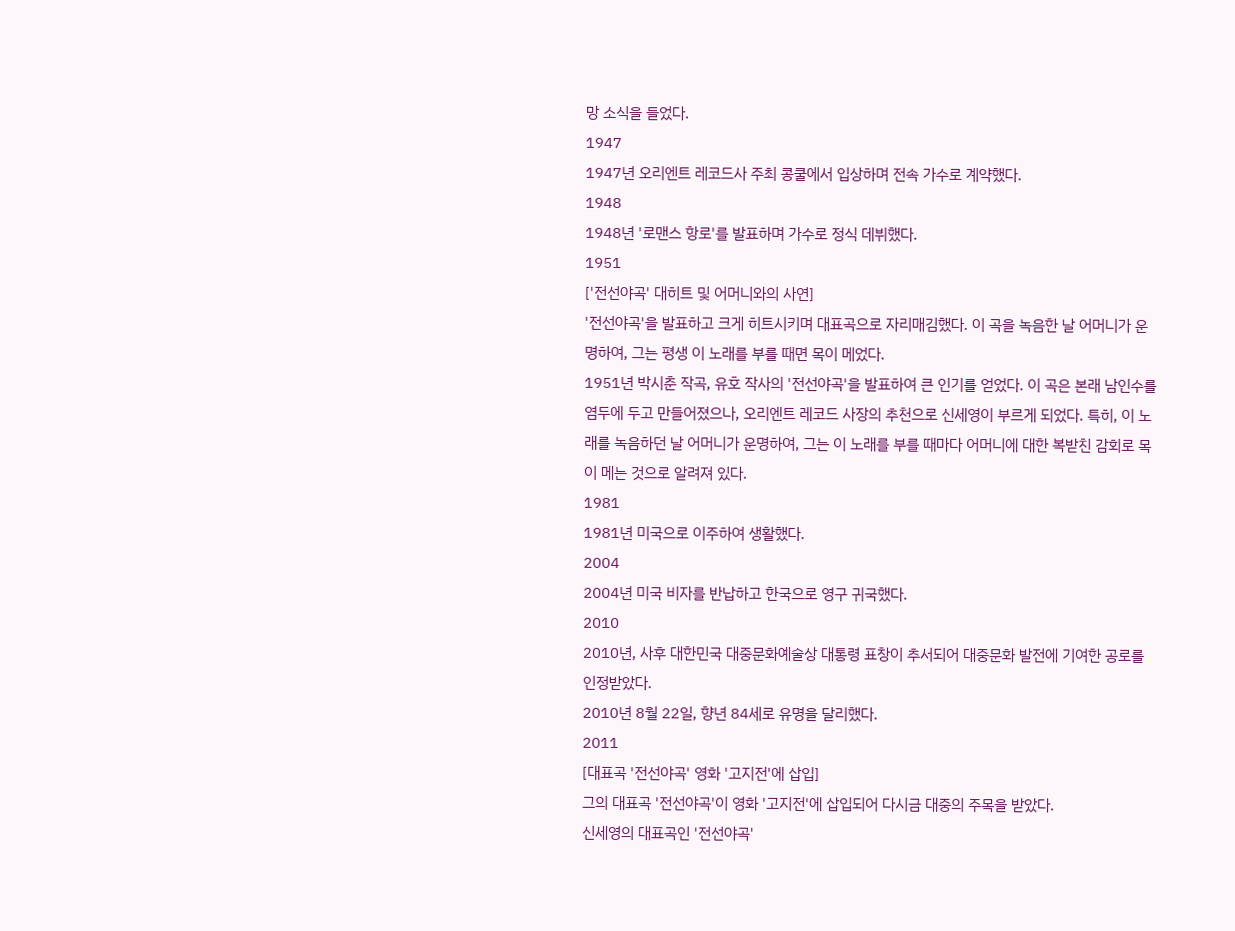망 소식을 들었다.
1947
1947년 오리엔트 레코드사 주최 콩쿨에서 입상하며 전속 가수로 계약했다.
1948
1948년 '로맨스 항로'를 발표하며 가수로 정식 데뷔했다.
1951
['전선야곡' 대히트 및 어머니와의 사연]
'전선야곡'을 발표하고 크게 히트시키며 대표곡으로 자리매김했다. 이 곡을 녹음한 날 어머니가 운명하여, 그는 평생 이 노래를 부를 때면 목이 메었다.
1951년 박시춘 작곡, 유호 작사의 '전선야곡'을 발표하여 큰 인기를 얻었다. 이 곡은 본래 남인수를 염두에 두고 만들어졌으나, 오리엔트 레코드 사장의 추천으로 신세영이 부르게 되었다. 특히, 이 노래를 녹음하던 날 어머니가 운명하여, 그는 이 노래를 부를 때마다 어머니에 대한 복받친 감회로 목이 메는 것으로 알려져 있다.
1981
1981년 미국으로 이주하여 생활했다.
2004
2004년 미국 비자를 반납하고 한국으로 영구 귀국했다.
2010
2010년, 사후 대한민국 대중문화예술상 대통령 표창이 추서되어 대중문화 발전에 기여한 공로를 인정받았다.
2010년 8월 22일, 향년 84세로 유명을 달리했다.
2011
[대표곡 '전선야곡' 영화 '고지전'에 삽입]
그의 대표곡 '전선야곡'이 영화 '고지전'에 삽입되어 다시금 대중의 주목을 받았다.
신세영의 대표곡인 '전선야곡'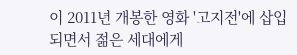이 2011년 개봉한 영화 '고지전'에 삽입되면서 젊은 세대에게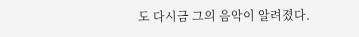도 다시금 그의 음악이 알려졌다.